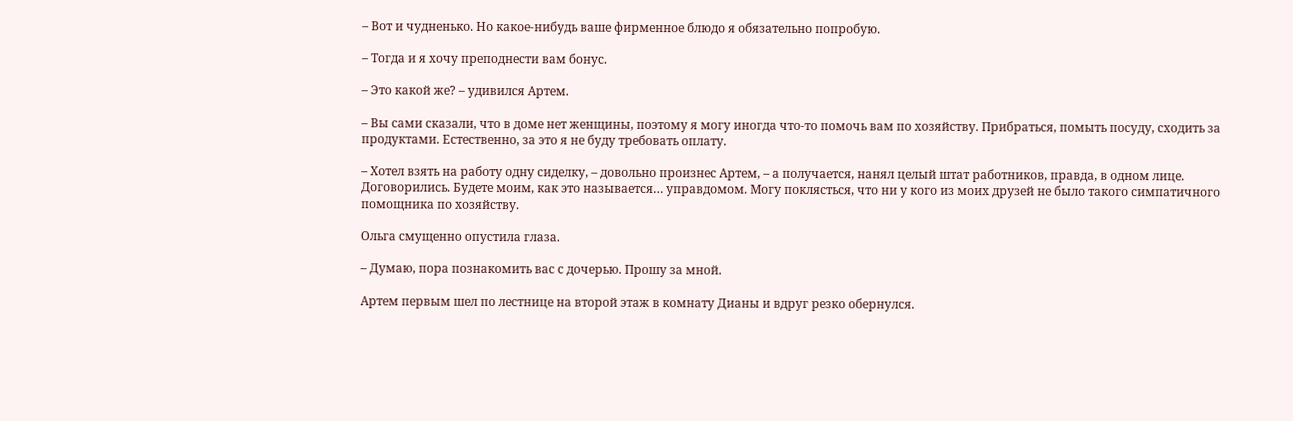– Вот и чудненько. Но какое-нибудь ваше фирменное блюдо я обязательно попробую.

– Тогда и я хочу преподнести вам бонус.

– Это какой же? – удивился Артем.

– Вы сами сказали, что в доме нет женщины, поэтому я могу иногда что-то помочь вам по хозяйству. Прибраться, помыть посуду, сходить за продуктами. Естественно, за это я не буду требовать оплату.

– Хотел взять на работу одну сиделку, – довольно произнес Артем, – а получается, нанял целый штат работников, правда, в одном лице. Договорились. Будете моим, как это называется… управдомом. Могу поклясться, что ни у кого из моих друзей не было такого симпатичного помощника по хозяйству.

Ольга смущенно опустила глаза.

– Думаю, пора познакомить вас с дочерью. Прошу за мной.

Артем первым шел по лестнице на второй этаж в комнату Дианы и вдруг резко обернулся.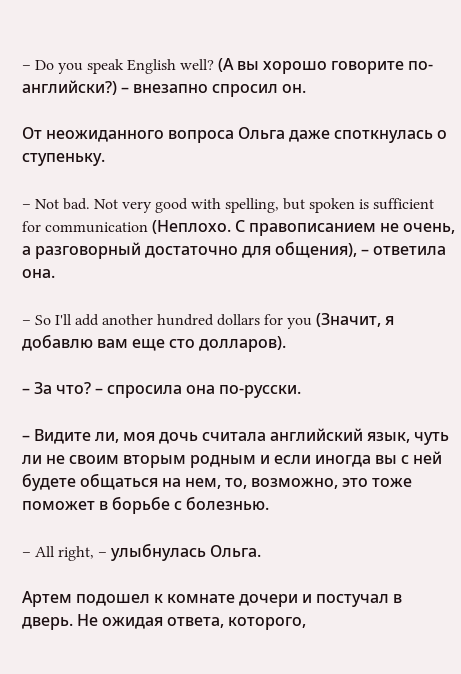– Do you speak English well? (А вы хорошо говорите по-английски?) – внезапно спросил он.

От неожиданного вопроса Ольга даже споткнулась о ступеньку.

– Not bad. Not very good with spelling, but spoken is sufficient for communication (Неплохо. С правописанием не очень, а разговорный достаточно для общения), – ответила она.

– So I'll add another hundred dollars for you (Значит, я добавлю вам еще сто долларов).

– За что? – спросила она по-русски.

– Видите ли, моя дочь считала английский язык, чуть ли не своим вторым родным и если иногда вы с ней будете общаться на нем, то, возможно, это тоже поможет в борьбе с болезнью.

– All right, – улыбнулась Ольга.

Артем подошел к комнате дочери и постучал в дверь. Не ожидая ответа, которого,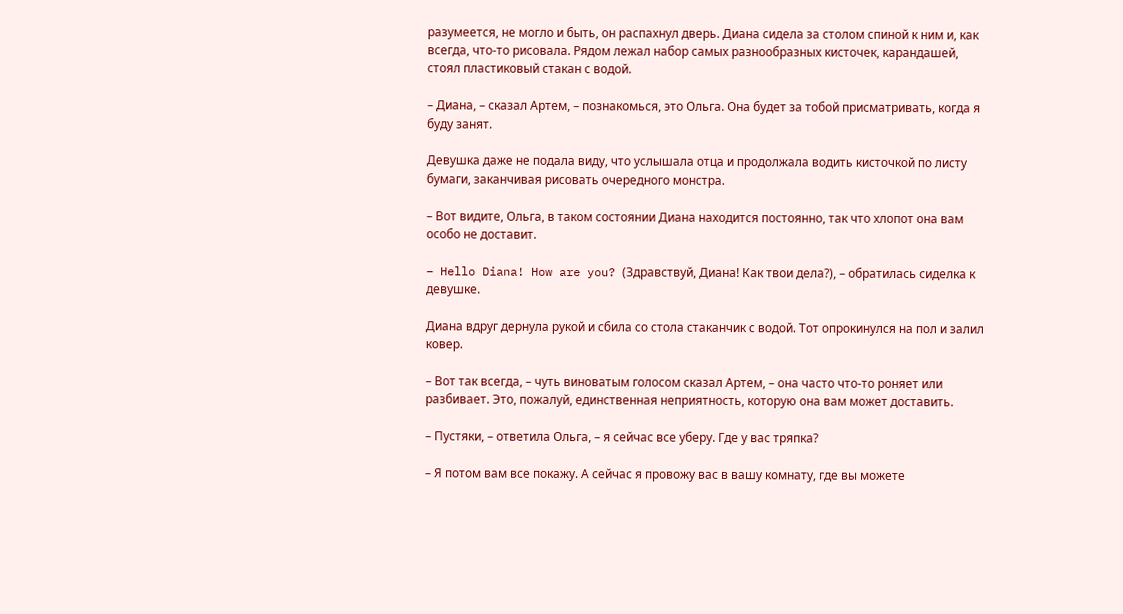разумеется, не могло и быть, он распахнул дверь. Диана сидела за столом спиной к ним и, как всегда, что-то рисовала. Рядом лежал набор самых разнообразных кисточек, карандашей, стоял пластиковый стакан с водой.

– Диана, – сказал Артем, – познакомься, это Ольга. Она будет за тобой присматривать, когда я буду занят.

Девушка даже не подала виду, что услышала отца и продолжала водить кисточкой по листу бумаги, заканчивая рисовать очередного монстра.

– Вот видите, Ольга, в таком состоянии Диана находится постоянно, так что хлопот она вам особо не доставит.

– Hello Diana! How are you? (Здравствуй, Диана! Как твои дела?), – обратилась сиделка к девушке.

Диана вдруг дернула рукой и сбила со стола стаканчик с водой. Тот опрокинулся на пол и залил ковер.

– Вот так всегда, – чуть виноватым голосом сказал Артем, – она часто что-то роняет или разбивает. Это, пожалуй, единственная неприятность, которую она вам может доставить.

– Пустяки, – ответила Ольга, – я сейчас все уберу. Где у вас тряпка?

– Я потом вам все покажу. А сейчас я провожу вас в вашу комнату, где вы можете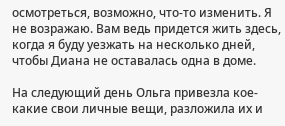осмотреться, возможно, что-то изменить. Я не возражаю. Вам ведь придется жить здесь, когда я буду уезжать на несколько дней, чтобы Диана не оставалась одна в доме.

На следующий день Ольга привезла кое-какие свои личные вещи, разложила их и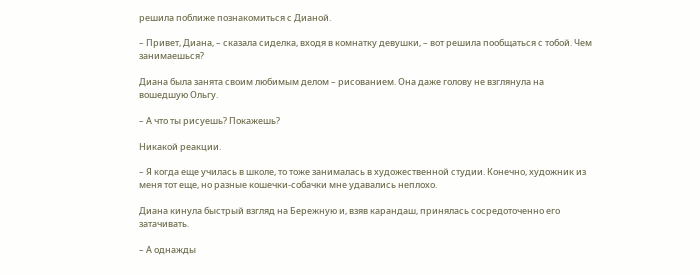решила поближе познакомиться с Дианой.

– Привет, Диана, – сказала сиделка, входя в комнатку девушки, – вот решила пообщаться с тобой. Чем занимаешься?

Диана была занята своим любимым делом – рисованием. Она даже голову не взглянула на вошедшую Ольгу.

– А что ты рисуешь? Покажешь?

Никакой реакции.

– Я когда еще училась в школе, то тоже занималась в художественной студии. Конечно, художник из меня тот еще, но разные кошечки-собачки мне удавались неплохо.

Диана кинула быстрый взгляд на Бережную и, взяв карандаш, принялась сосредоточенно его затачивать.

– А однажды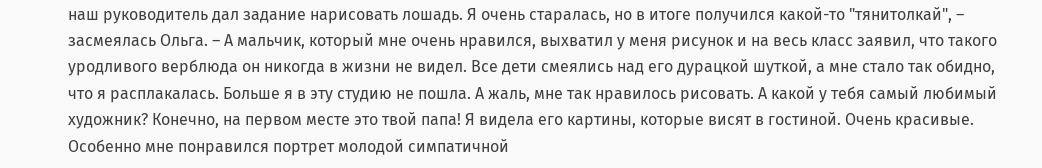наш руководитель дал задание нарисовать лошадь. Я очень старалась, но в итоге получился какой-то "тянитолкай", – засмеялась Ольга. – А мальчик, который мне очень нравился, выхватил у меня рисунок и на весь класс заявил, что такого уродливого верблюда он никогда в жизни не видел. Все дети смеялись над его дурацкой шуткой, а мне стало так обидно, что я расплакалась. Больше я в эту студию не пошла. А жаль, мне так нравилось рисовать. А какой у тебя самый любимый художник? Конечно, на первом месте это твой папа! Я видела его картины, которые висят в гостиной. Очень красивые. Особенно мне понравился портрет молодой симпатичной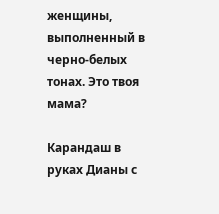женщины, выполненный в черно-белых тонах. Это твоя мама?

Карандаш в руках Дианы с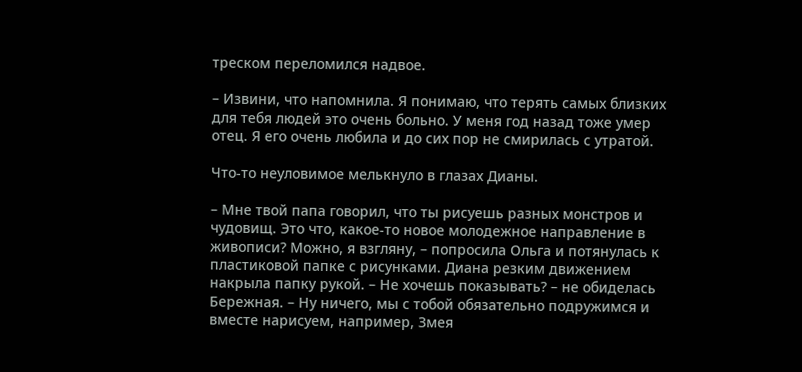треском переломился надвое.

– Извини, что напомнила. Я понимаю, что терять самых близких для тебя людей это очень больно. У меня год назад тоже умер отец. Я его очень любила и до сих пор не смирилась с утратой.

Что-то неуловимое мелькнуло в глазах Дианы.

– Мне твой папа говорил, что ты рисуешь разных монстров и чудовищ. Это что, какое-то новое молодежное направление в живописи? Можно, я взгляну, – попросила Ольга и потянулась к пластиковой папке с рисунками. Диана резким движением накрыла папку рукой. – Не хочешь показывать? – не обиделась Бережная. – Ну ничего, мы с тобой обязательно подружимся и вместе нарисуем, например, Змея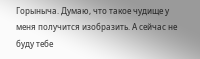Горыныча. Думаю, что такое чудище у меня получится изобразить. А сейчас не буду тебе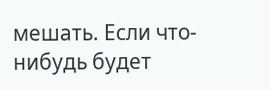мешать. Если что-нибудь будет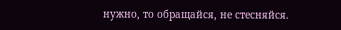нужно, то обращайся, не стесняйся.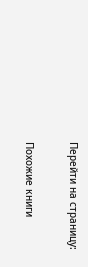Перейти на страницу:

Похожие книги